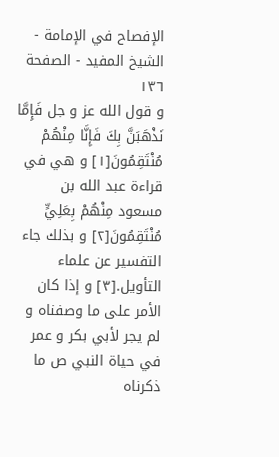الإفصاح في الإمامة - الشيخ المفيد - الصفحة ١٣٦
و قول الله عز و جل فَإِمَّا نَذْهَبَنَّ بِكَ فَإِنَّا مِنْهُمْ مُنْتَقِمُونَ[١] و هي في قراءة عبد الله بن مسعود مِنْهُمْ بِعَلِيٍّ مُنْتَقِمُونَ[٢] و بذلك جاء التفسير عن علماء التأويل.[٣] و إذا كان الأمر على ما وصفناه و لم يجر لأبي بكر و عمر في حياة النبي ص ما ذكرناه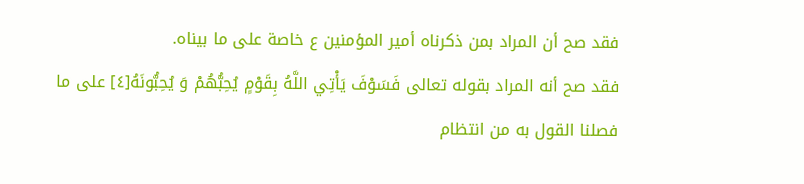فقد صح أن المراد بمن ذكرناه أمير المؤمنين ع خاصة على ما بيناه.
فقد صح أنه المراد بقوله تعالى فَسَوْفَ يَأْتِي اللَّهُ بِقَوْمٍ يُحِبُّهُمْ وَ يُحِبُّونَهُ[٤] على ما فصلنا القول به من انتظام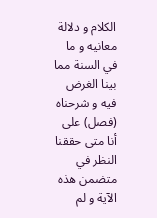الكلام و دلالة معانيه و ما في السنة مما بينا الغرض فيه و شرحناه (فصل) على أنا متى حققنا النظر في متضمن هذه الآية و لم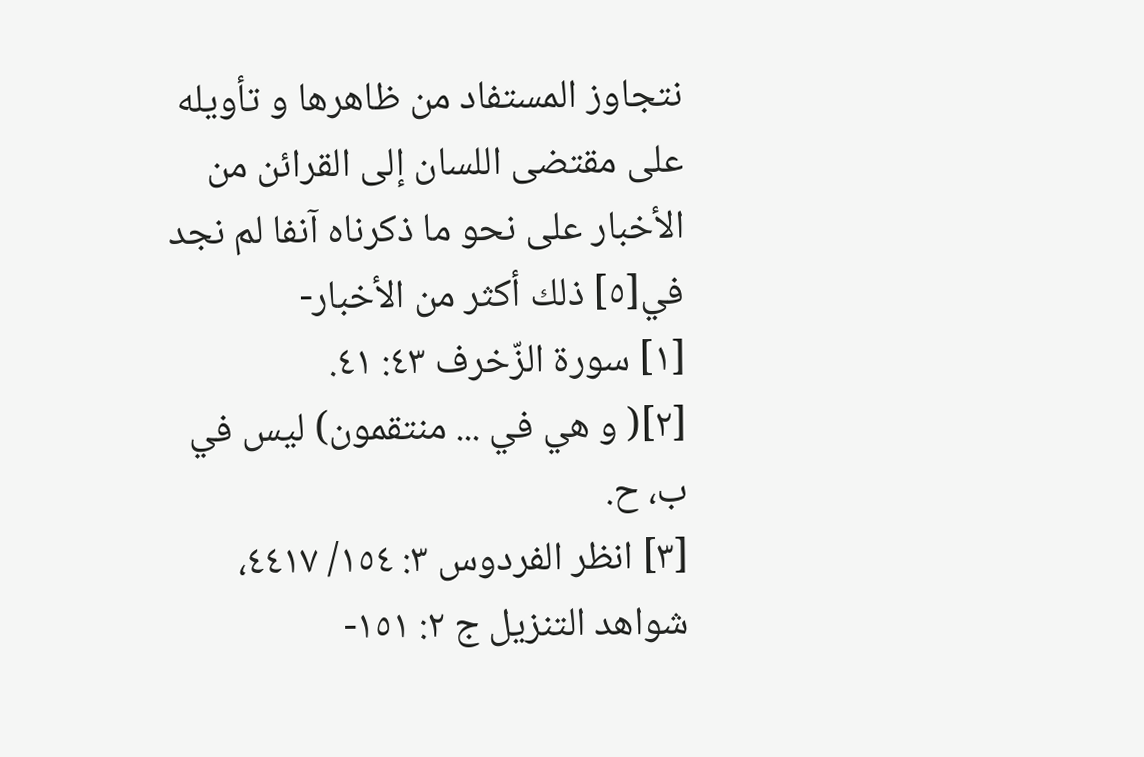نتجاوز المستفاد من ظاهرها و تأويله على مقتضى اللسان إلى القرائن من الأخبار على نحو ما ذكرناه آنفا لم نجد في[٥] ذلك أكثر من الأخبار-
[١] سورة الزّخرف ٤٣: ٤١.
[٢]( و هي في ... منتقمون) ليس في ب، ح.
[٣] انظر الفردوس ٣: ١٥٤/ ٤٤١٧، شواهد التنزيل ج ٢: ١٥١-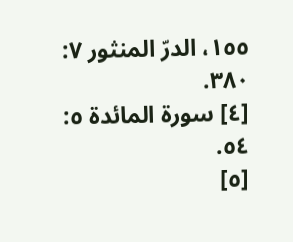١٥٥، الدرّ المنثور ٧:
٣٨٠.
[٤] سورة المائدة ٥: ٥٤.
[٥]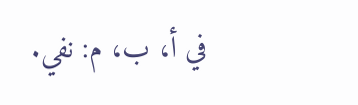في أ، ب، م: نفي.